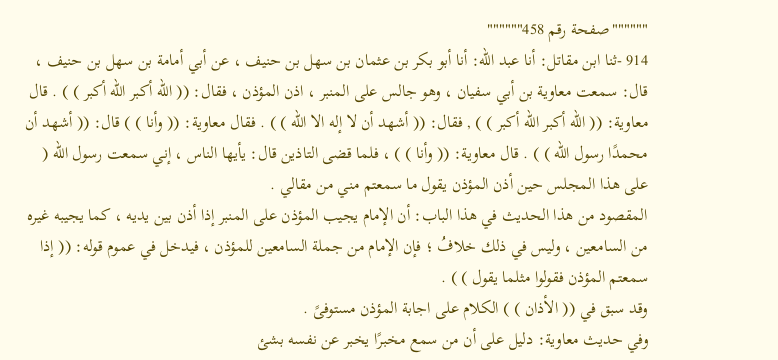""""""صفحة رقم 458""""""
914 -ثنا ابن مقاتل: أنا عبد الله: أنا أبو بكر بن عثمان بن سهل بن حنيف ، عن أبي أمامة بن سهل بن حنيف ، قال: سمعت معاوية بن أبي سفيان ، وهو جالس على المنبر ، اذن المؤذن ، فقال: (( الله أكبر الله أكبر ) ) . قال معاوية: (( الله أكبر الله أكبر ) ) , فقال: (( أشهد أن لا إله الا الله ) ) . فقال معاوية: (( وأنا ) ) قال: (( أشهد أن محمدًا رسول الله ) ) . قال معاوية: (( وأنا ) ) ، فلما قضى التاذين قال: يأيها الناس ، إني سمعت رسول الله ( على هذا المجلس حين أذن المؤذن يقول ما سمعتم مني من مقالي .
المقصود من هذا الحديث في هذا الباب: أن الإمام يجيب المؤذن على المنبر إذا أذن بين يديه ، كما يجيبه غيره من السامعين ، وليس في ذلك خلافُ ؛ فإن الإمام من جملة السامعين للمؤذن ، فيدخل في عموم قوله: (( إذا سمعتم المؤذن فقولوا مثلما يقول ) ) .
وقد سبق في (( الأذان ) ) الكلام على اجابة المؤذن مستوفىً .
وفي حديث معاوية: دليل على أن من سمع مخبرًا يخبر عن نفسه بشئ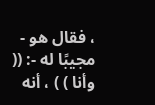، فقال هو - مجيبًا له -: (( وأنا ) ) ، أنه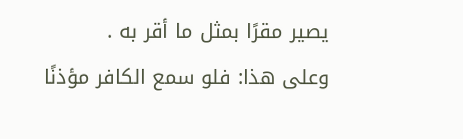يصير مقرًا بمثل ما أقر به .
وعلى هذا: فلو سمع الكافر مؤذنًا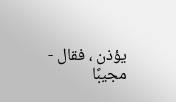يؤذن ، فقال - مجيبًا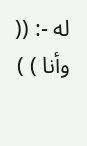له -: (( وأنا ) )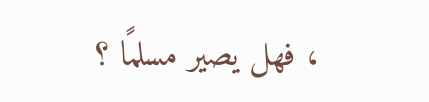، فهل يصير مسلمًا ؟